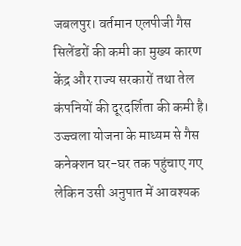जबलपुर। वर्तमान एलपीजी गैस सिलेंडरों की कमी का मुख्य कारण केंद्र और राज्य सरकारों तथा तेल कंपनियों की दूरदर्शिता की कमी है। उज्ज्वला योजना के माध्यम से गैस कनेक्शन घर-घर तक पहुंचाए गए लेकिन उसी अनुपात में आवश्यक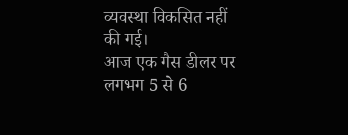व्यवस्था विकसित नहीं की गई।
आज एक गैस डीलर पर लगभग 5 से 6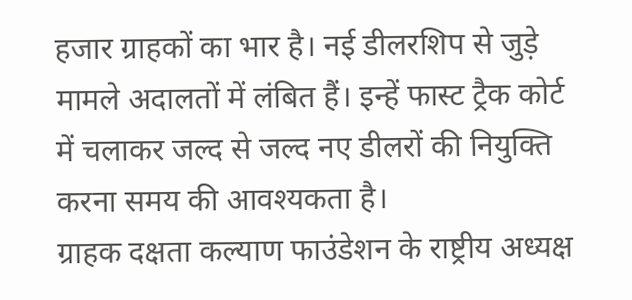हजार ग्राहकों का भार है। नई डीलरशिप से जुड़े मामले अदालतों में लंबित हैं। इन्हें फास्ट ट्रैक कोर्ट में चलाकर जल्द से जल्द नए डीलरों की नियुक्ति करना समय की आवश्यकता है।
ग्राहक दक्षता कल्याण फाउंडेशन के राष्ट्रीय अध्यक्ष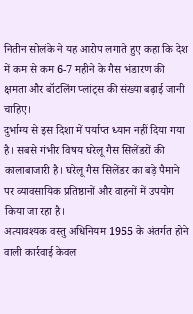नितीन सोलंके ने यह आरोप लगाते हुए कहा कि देश में कम से कम 6-7 महीने के गैस भंडारण की क्षमता और बॉटलिंग प्लांट्स की संख्या बढ़ाई जानी चाहिए।
दुर्भाग्य से इस दिशा में पर्याप्त ध्यान नहीं दिया गया है। सबसे गंभीर विषय घरेलू गैस सिलेंडरों की कालाबाजारी है। घरेलू गैस सिलेंडर का बड़े पैमाने पर व्यावसायिक प्रतिष्ठानों और वाहनों में उपयोग किया जा रहा है।
अत्यावश्यक वस्तु अधिनियम 1955 के अंतर्गत होने वाली कार्रवाई केवल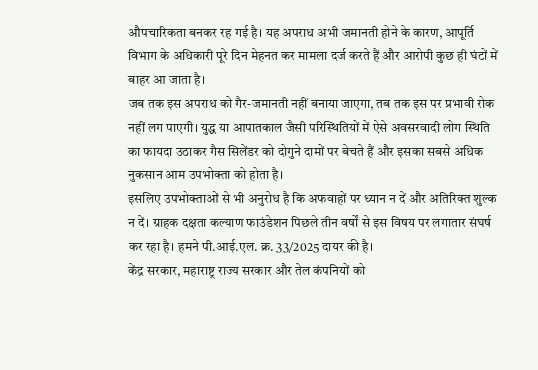औपचारिकता बनकर रह गई है। यह अपराध अभी जमानती होने के कारण, आपूर्ति विभाग के अधिकारी पूरे दिन मेहनत कर मामला दर्ज करते हैं और आरोपी कुछ ही घंटों में बाहर आ जाता है।
जब तक इस अपराध को गैर-जमानती नहीं बनाया जाएगा, तब तक इस पर प्रभावी रोक नहीं लग पाएगी। युद्ध या आपातकाल जैसी परिस्थितियों में ऐसे अवसरवादी लोग स्थिति का फायदा उठाकर गैस सिलेंडर को दोगुने दामों पर बेचते हैं और इसका सबसे अधिक नुकसान आम उपभोक्ता को होता है।
इसलिए उपभोक्ताओं से भी अनुरोध है कि अफवाहों पर ध्यान न दें और अतिरिक्त शुल्क न दें। ग्राहक दक्षता कल्याण फाउंडेशन पिछले तीन वर्षों से इस विषय पर लगातार संघर्ष कर रहा है। हमने पी.आई.एल. क्र. 33/2025 दायर की है।
केंद्र सरकार, महाराष्ट्र राज्य सरकार और तेल कंपनियों को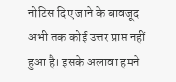नोटिस दिए जाने के बावजूद अभी तक कोई उत्तर प्राप्त नहीं हुआ है। इसके अलावा हमने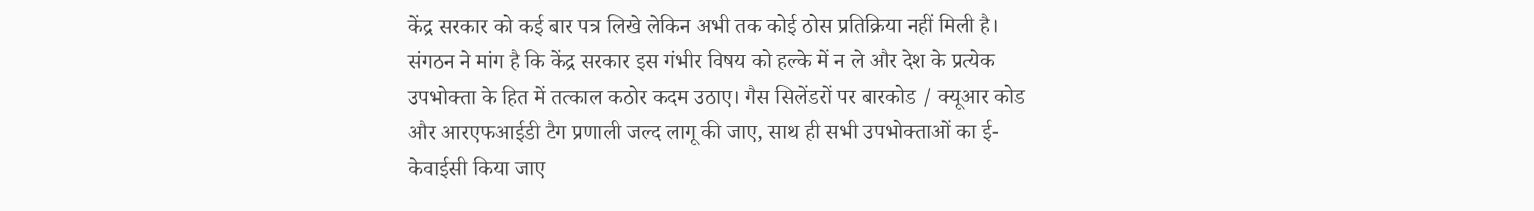केंद्र सरकार को कई बार पत्र लिखे लेकिन अभी तक कोई ठोस प्रतिक्रिया नहीं मिली है।
संगठन ने मांग है कि केंद्र सरकार इस गंभीर विषय को हल्के में न ले और देश के प्रत्येक उपभोक्ता के हित में तत्काल कठोर कदम उठाए। गैस सिलेंडरों पर बारकोड / क्यूआर कोड और आरएफआईडी टैग प्रणाली जल्द लागू की जाए, साथ ही सभी उपभोक्ताओं का ई-केवाईसी किया जाए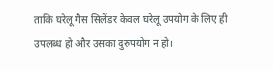ताकि घरेलू गैस सिलेंडर केवल घरेलू उपयोग के लिए ही उपलब्ध हो और उसका दुरुपयोग न हो।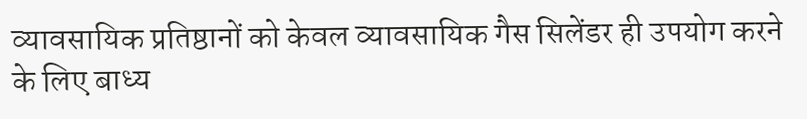व्यावसायिक प्रतिष्ठानों को केवल व्यावसायिक गैस सिलेंडर ही उपयोग करने के लिए बाध्य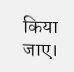किया जाए।